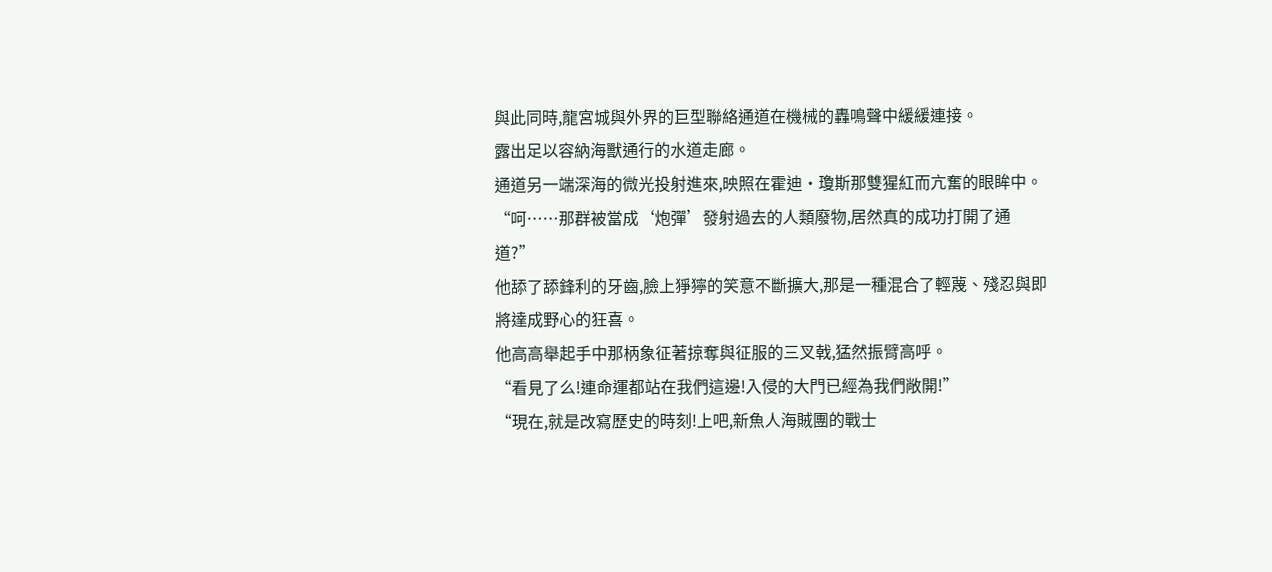與此同時,龍宮城與外界的巨型聯絡通道在機械的轟鳴聲中緩緩連接。
露出足以容納海獸通行的水道走廊。
通道另一端深海的微光投射進來,映照在霍迪·瓊斯那雙猩紅而亢奮的眼眸中。
“呵……那群被當成‘炮彈’發射過去的人類廢物,居然真的成功打開了通道?”
他舔了舔鋒利的牙齒,臉上猙獰的笑意不斷擴大,那是一種混合了輕蔑、殘忍與即將達成野心的狂喜。
他高高舉起手中那柄象征著掠奪與征服的三叉戟,猛然振臂高呼。
“看見了么!連命運都站在我們這邊!入侵的大門已經為我們敞開!”
“現在,就是改寫歷史的時刻!上吧,新魚人海賊團的戰士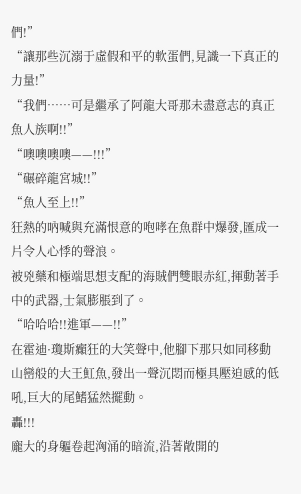們!”
“讓那些沉溺于虛假和平的軟蛋們,見識一下真正的力量!”
“我們……可是繼承了阿龍大哥那未盡意志的真正魚人族啊!!”
“噢噢噢噢——!!!”
“碾碎龍宮城!!”
“魚人至上!!”
狂熱的吶喊與充滿恨意的咆哮在魚群中爆發,匯成一片令人心悸的聲浪。
被兇藥和極端思想支配的海賊們雙眼赤紅,揮動著手中的武器,士氣膨脹到了。
“哈哈哈!!進軍——!!”
在霍迪·瓊斯癲狂的大笑聲中,他腳下那只如同移動山巒般的大王魟魚,發出一聲沉悶而極具壓迫感的低吼,巨大的尾鰭猛然擺動。
轟!!!
龐大的身軀卷起洶涌的暗流,沿著敞開的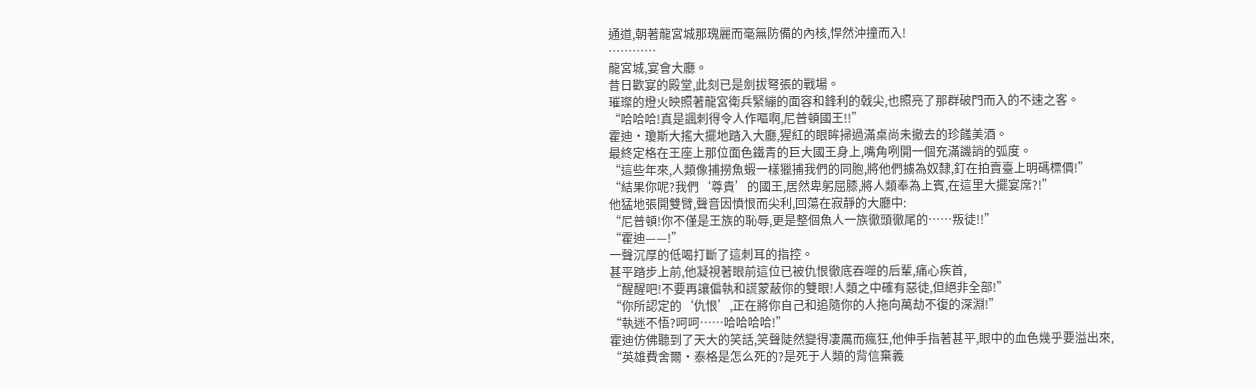通道,朝著龍宮城那瑰麗而毫無防備的內核,悍然沖撞而入!
…………
龍宮城,宴會大廳。
昔日歡宴的殿堂,此刻已是劍拔弩張的戰場。
璀璨的燈火映照著龍宮衛兵緊繃的面容和鋒利的戟尖,也照亮了那群破門而入的不速之客。
“哈哈哈!真是諷刺得令人作嘔啊,尼普頓國王!!”
霍迪·瓊斯大搖大擺地踏入大廳,猩紅的眼眸掃過滿桌尚未撤去的珍饈美酒。
最終定格在王座上那位面色鐵青的巨大國王身上,嘴角咧開一個充滿譏誚的弧度。
“這些年來,人類像捕撈魚蝦一樣獵捕我們的同胞,將他們擄為奴隸,釘在拍賣臺上明碼標價!”
“結果你呢?我們‘尊貴’的國王,居然卑躬屈膝,將人類奉為上賓,在這里大擺宴席?!”
他猛地張開雙臂,聲音因憤恨而尖利,回蕩在寂靜的大廳中:
“尼普頓!你不僅是王族的恥辱,更是整個魚人一族徹頭徹尾的……叛徒!!”
“霍迪——!”
一聲沉厚的低喝打斷了這刺耳的指控。
甚平踏步上前,他凝視著眼前這位已被仇恨徹底吞噬的后輩,痛心疾首,
“醒醒吧!不要再讓偏執和謊蒙蔽你的雙眼!人類之中確有惡徒,但絕非全部!”
“你所認定的‘仇恨’,正在將你自己和追隨你的人拖向萬劫不復的深淵!”
“執迷不悟?呵呵……哈哈哈哈!”
霍迪仿佛聽到了天大的笑話,笑聲陡然變得凄厲而瘋狂,他伸手指著甚平,眼中的血色幾乎要溢出來,
“英雄費舍爾·泰格是怎么死的?是死于人類的背信棄義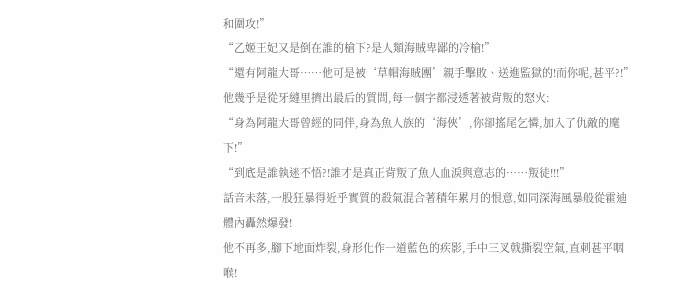和圍攻!”
“乙姬王妃又是倒在誰的槍下?是人類海賊卑鄙的冷槍!”
“還有阿龍大哥……他可是被‘草帽海賊團’親手擊敗、送進監獄的!而你呢,甚平?!”
他幾乎是從牙縫里擠出最后的質問,每一個字都浸透著被背叛的怒火:
“身為阿龍大哥曾經的同伴,身為魚人族的‘海俠’,你卻搖尾乞憐,加入了仇敵的麾下!”
“到底是誰執迷不悟?!誰才是真正背叛了魚人血淚與意志的……叛徒!!!”
話音未落,一股狂暴得近乎實質的殺氣混合著積年累月的恨意,如同深海風暴般從霍迪體內轟然爆發!
他不再多,腳下地面炸裂,身形化作一道藍色的疾影,手中三叉戟撕裂空氣,直刺甚平咽喉!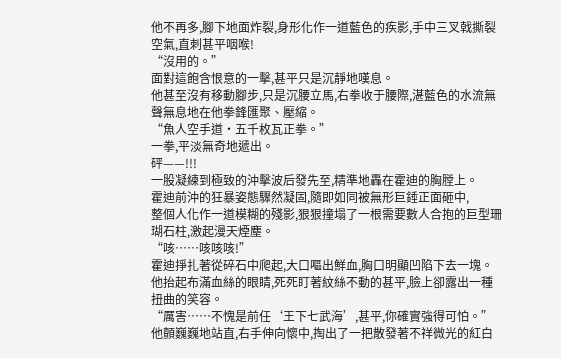他不再多,腳下地面炸裂,身形化作一道藍色的疾影,手中三叉戟撕裂空氣,直刺甚平咽喉!
“沒用的。”
面對這飽含恨意的一擊,甚平只是沉靜地嘆息。
他甚至沒有移動腳步,只是沉腰立馬,右拳收于腰際,湛藍色的水流無聲無息地在他拳鋒匯聚、壓縮。
“魚人空手道·五千枚瓦正拳。”
一拳,平淡無奇地遞出。
砰——!!!
一股凝練到極致的沖擊波后發先至,精準地轟在霍迪的胸膛上。
霍迪前沖的狂暴姿態驟然凝固,隨即如同被無形巨錘正面砸中,
整個人化作一道模糊的殘影,狠狠撞塌了一根需要數人合抱的巨型珊瑚石柱,激起漫天煙塵。
“咳……咳咳咳!”
霍迪掙扎著從碎石中爬起,大口嘔出鮮血,胸口明顯凹陷下去一塊。
他抬起布滿血絲的眼睛,死死盯著紋絲不動的甚平,臉上卻露出一種扭曲的笑容。
“厲害……不愧是前任‘王下七武海’,甚平,你確實強得可怕。”
他顫巍巍地站直,右手伸向懷中,掏出了一把散發著不祥微光的紅白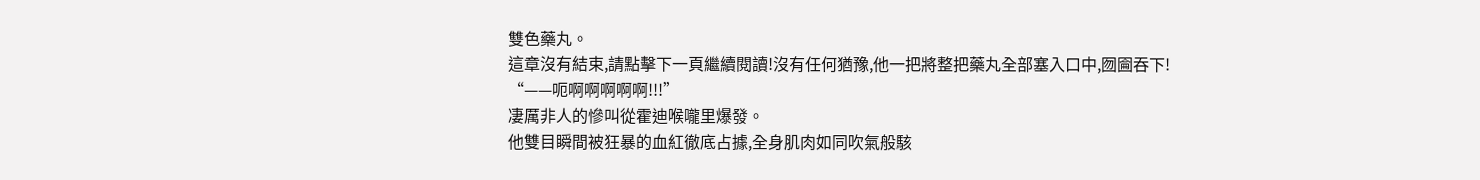雙色藥丸。
這章沒有結束,請點擊下一頁繼續閱讀!沒有任何猶豫,他一把將整把藥丸全部塞入口中,囫圇吞下!
“——呃啊啊啊啊啊!!!”
凄厲非人的慘叫從霍迪喉嚨里爆發。
他雙目瞬間被狂暴的血紅徹底占據,全身肌肉如同吹氣般駭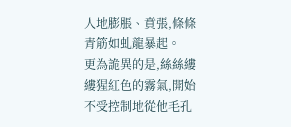人地膨脹、賁張,條條青筋如虬龍暴起。
更為詭異的是,絲絲縷縷猩紅色的霧氣,開始不受控制地從他毛孔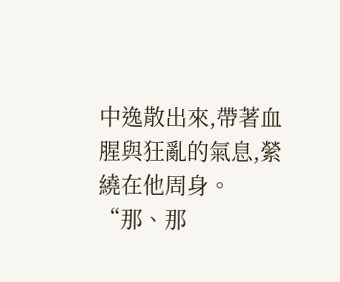中逸散出來,帶著血腥與狂亂的氣息,縈繞在他周身。
“那、那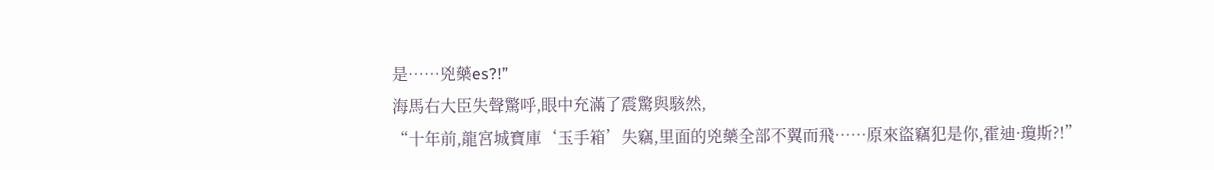是……兇藥es?!”
海馬右大臣失聲驚呼,眼中充滿了震驚與駭然,
“十年前,龍宮城寶庫‘玉手箱’失竊,里面的兇藥全部不翼而飛……原來盜竊犯是你,霍迪·瓊斯?!”